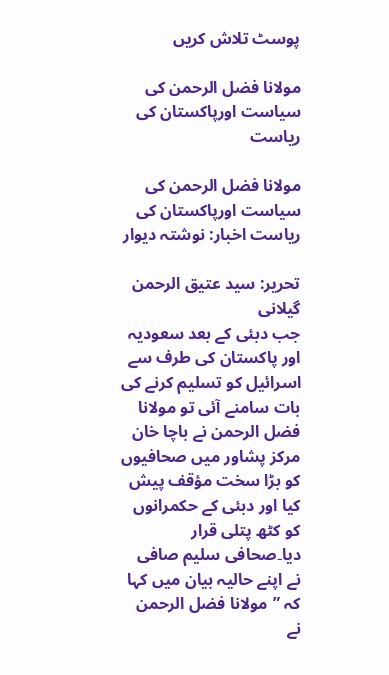پوسٹ تلاش کریں

مولانا فضل الرحمن کی سیاست اورپاکستان کی ریاست

مولانا فضل الرحمن کی سیاست اورپاکستان کی ریاست اخبار: نوشتہ دیوار

تحریر: سید عتیق الرحمن گیلانی
جب دبئی کے بعد سعودیہ اور پاکستان کی طرف سے اسرائیل کو تسلیم کرنے کی بات سامنے آئی تو مولانا فضل الرحمن نے باچا خان مرکز پشاور میں صحافیوں کو بڑا سخت مؤقف پیش کیا اور دبئی کے حکمرانوں کو کٹھ پتلی قرار دیا۔صحافی سلیم صافی نے اپنے حالیہ بیان میں کہا کہ ”مولانا فضل الرحمن نے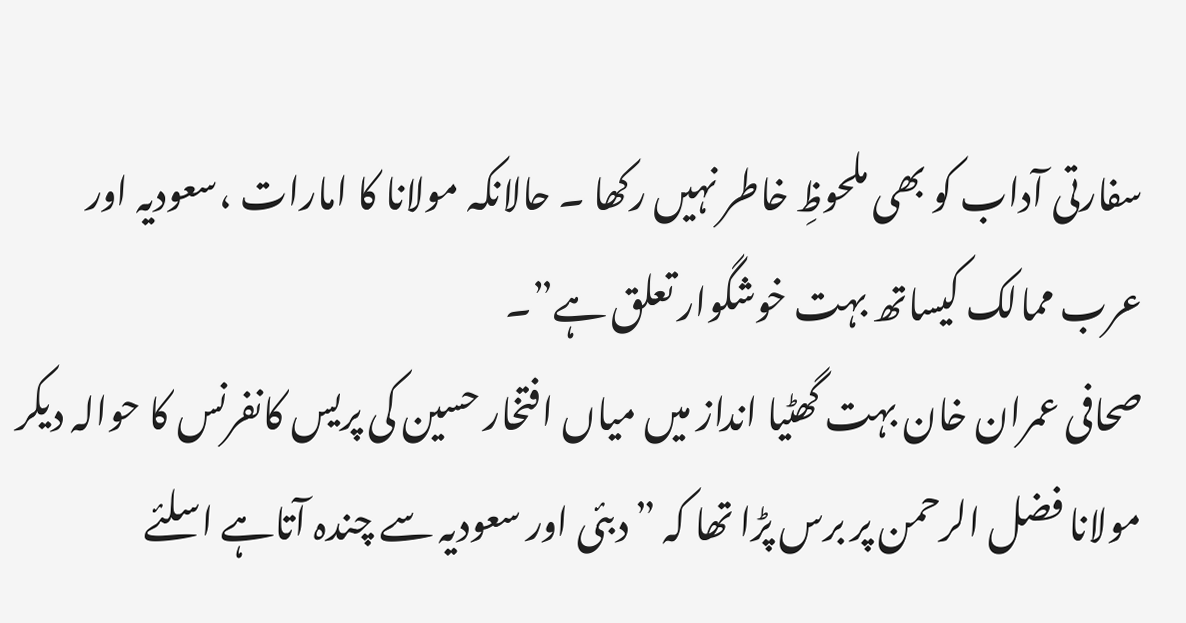سفارتی آداب کو بھی ملحوظِ خاطر نہیں رکھا ۔ حالانکہ مولانا کا امارات ،سعودیہ اور عرب ممالک کیساتھ بہت خوشگوار تعلق ہے”۔
صحافی عمران خان بہت گھٹیا انداز میں میاں افتخار حسین کی پریس کانفرنس کا حوالہ دیکر مولانا فضل الرحمن پر برس پڑا تھا کہ ”دبئی اور سعودیہ سے چندہ آتاہے اسلئے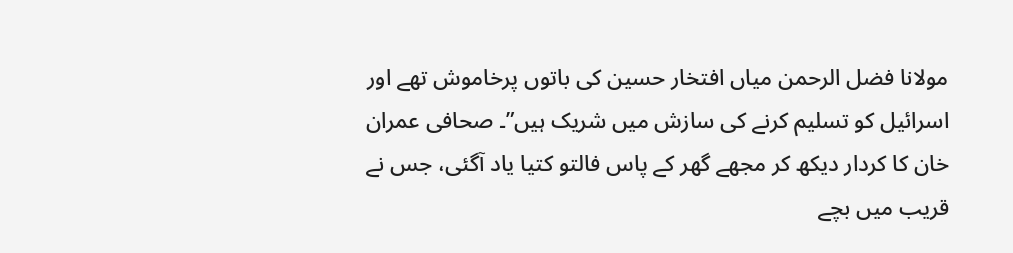مولانا فضل الرحمن میاں افتخار حسین کی باتوں پرخاموش تھے اور اسرائیل کو تسلیم کرنے کی سازش میں شریک ہیں”۔ صحافی عمران خان کا کردار دیکھ کر مجھے گھر کے پاس فالتو کتیا یاد آگئی، جس نے قریب میں بچے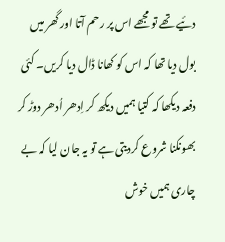دئیے تھے تو مجھے اس پر رحم آتا اور گھر میں بول دیا تھا کہ اس کو کھانا ڈال دیا کریں۔ کئی دفعہ دیکھا کہ کتیا ہمیں دیکھ کر اِدھر اُدھر دوڑ کر بھونکنا شروع کردیتی ہے تو یہ جان لیا کہ بے چاری ہمیں خوش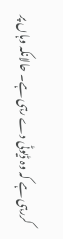کررہی ہے کہ وہ ڈیوٹی دے رہی ہے۔ حالانکہ وہاں پر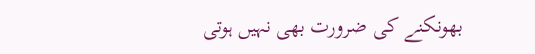بھونکنے کی ضرورت بھی نہیں ہوتی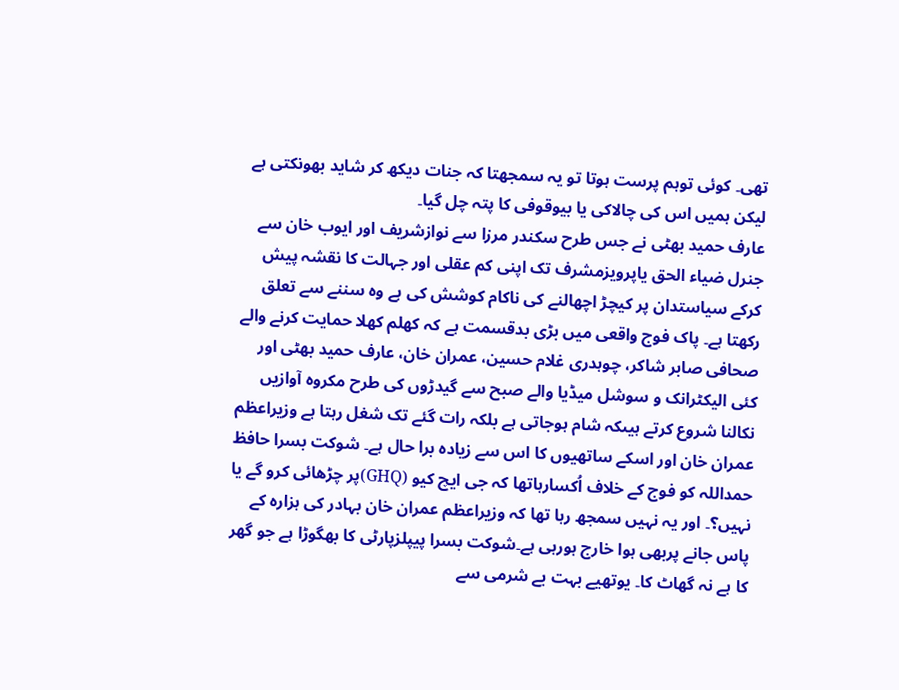تھی۔ کوئی توہم پرست ہوتا تو یہ سمجھتا کہ جنات دیکھ کر شاید بھونکتی ہے لیکن ہمیں اس کی چالاکی یا بیوقوفی کا پتہ چل گیا۔
عارف حمید بھٹی نے جس طرح سکندر مرزا سے نوازشریف اور ایوب خان سے جنرل ضیاء الحق یاپرویزمشرف تک اپنی کم عقلی اور جہالت کا نقشہ پیش کرکے سیاستدان پر کیچڑ اچھالنے کی ناکام کوشش کی ہے وہ سننے سے تعلق رکھتا ہے۔ پاک فوج واقعی میں بڑی بدقسمت ہے کہ کھلم کھلا حمایت کرنے والے صحافی صابر شاکر، چوہدری غلام حسین، عمران خان، عارف حمید بھٹی اور کئی الیکٹرانک و سوشل میڈیا والے صبح سے گیدڑوں کی طرح مکروہ آوازیں نکالنا شروع کرتے ہیںکہ شام ہوجاتی ہے بلکہ رات گئے تک شغل رہتا ہے وزیراعظم عمران خان اور اسکے ساتھیوں کا اس سے زیادہ برا حال ہے۔ شوکت بسرا حافظ حمداللہ کو فوج کے خلاف اُکسارہاتھا کہ جی ایچ کیو (GHQ)پر چڑھائی کرو گے یا نہیں؟۔ اور یہ نہیں سمجھ رہا تھا کہ وزیراعظم عمران خان بہادر کی ہزارہ کے پاس جانے پربھی ہوا خارج ہورہی ہے۔شوکت بسرا پیپلزپارٹی کا بھگوڑا ہے جو گھر کا ہے نہ گھاٹ کا۔ یوتھیے بہت بے شرمی سے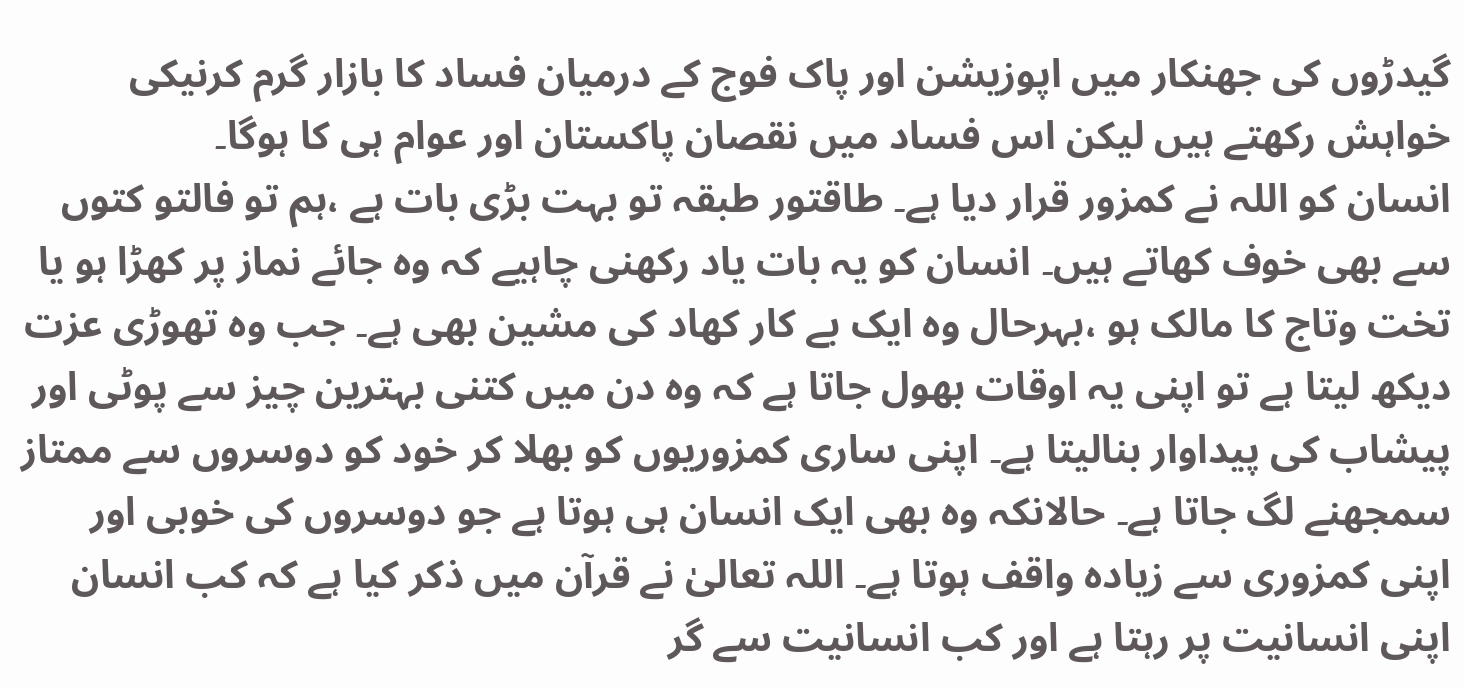گیدڑوں کی جھنکار میں اپوزیشن اور پاک فوج کے درمیان فساد کا بازار گرم کرنیکی خواہش رکھتے ہیں لیکن اس فساد میں نقصان پاکستان اور عوام ہی کا ہوگا۔
انسان کو اللہ نے کمزور قرار دیا ہے۔ طاقتور طبقہ تو بہت بڑی بات ہے ،ہم تو فالتو کتوں سے بھی خوف کھاتے ہیں۔ انسان کو یہ بات یاد رکھنی چاہیے کہ وہ جائے نماز پر کھڑا ہو یا تخت وتاج کا مالک ہو ،بہرحال وہ ایک بے کار کھاد کی مشین بھی ہے۔ جب وہ تھوڑی عزت دیکھ لیتا ہے تو اپنی یہ اوقات بھول جاتا ہے کہ وہ دن میں کتنی بہترین چیز سے پوٹی اور پیشاب کی پیداوار بنالیتا ہے۔ اپنی ساری کمزوریوں کو بھلا کر خود کو دوسروں سے ممتاز سمجھنے لگ جاتا ہے۔ حالانکہ وہ بھی ایک انسان ہی ہوتا ہے جو دوسروں کی خوبی اور اپنی کمزوری سے زیادہ واقف ہوتا ہے۔ اللہ تعالیٰ نے قرآن میں ذکر کیا ہے کہ کب انسان اپنی انسانیت پر رہتا ہے اور کب انسانیت سے گر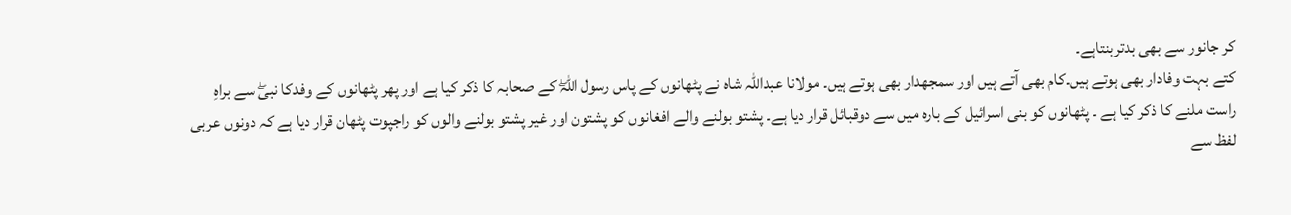کر جانور سے بھی بدتربنتاہے۔
کتے بہت وفادار بھی ہوتے ہیں۔کام بھی آتے ہیں اور سمجھدار بھی ہوتے ہیں۔ مولانا عبداللہ شاہ نے پٹھانوں کے پاس رسول اللہۖ کے صحابہ کا ذکر کیا ہے اور پھر پٹھانوں کے وفدکا نبیۖ سے براہِ راست ملنے کا ذکر کیا ہے ۔ پٹھانوں کو بنی اسرائیل کے بارہ میں سے دوقبائل قرار دیا ہے۔ پشتو بولنے والے افغانوں کو پشتون اور غیر پشتو بولنے والوں کو راجپوت پٹھان قرار دیا ہے کہ دونوں عربی لفظ سے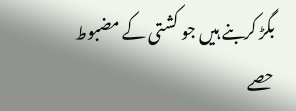بگڑ کربنے ہیں جو کشتی کے مضبوط حصے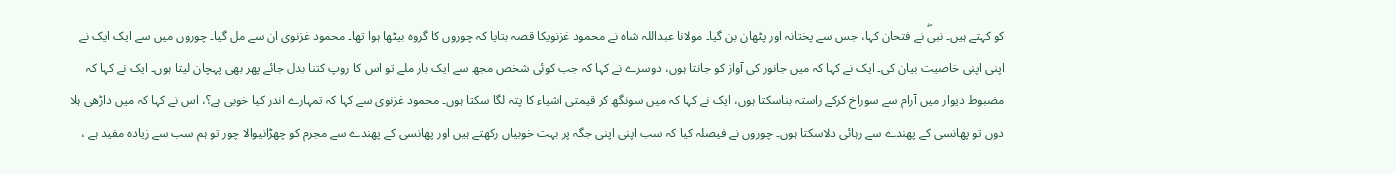کو کہتے ہیں۔ نبیۖ نے فتحان کہا، جس سے پختانہ اور پٹھان بن گیا۔ مولانا عبداللہ شاہ نے محمود غزنویکا قصہ بتایا کہ چوروں کا گروہ بیٹھا ہوا تھا۔ محمود غزنوی ان سے مل گیا۔ چوروں میں سے ایک ایک نے اپنی اپنی خاصیت بیان کی۔ ایک نے کہا کہ میں جانور کی آواز کو جانتا ہوں، دوسرے نے کہا کہ جب کوئی شخص مجھ سے ایک بار ملے تو اس کا روپ کتنا بدل جائے پھر بھی پہچان لیتا ہوں۔ ایک نے کہا کہ مضبوط دیوار میں آرام سے سوراخ کرکے راستہ بناسکتا ہوں، ایک نے کہا کہ میں سونگھ کر قیمتی اشیاء کا پتہ لگا سکتا ہوں۔ محمود غزنوی سے کہا کہ تمہارے اندر کیا خوبی ہے؟، اس نے کہا کہ میں داڑھی ہلا دوں تو پھانسی کے پھندے سے رہائی دلاسکتا ہوں۔ چوروں نے فیصلہ کیا کہ سب اپنی اپنی جگہ پر بہت خوبیاں رکھتے ہیں اور پھانسی کے پھندے سے مجرم کو چھڑانیوالا چور تو ہم سب سے زیادہ مفید ہے ،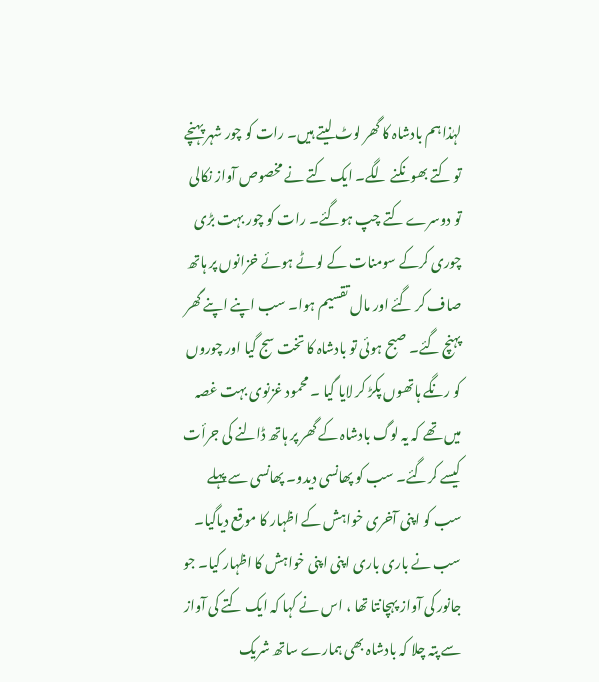لہٰذا ہم بادشاہ کا گھر لوٹ لیتے ہیں۔ رات کو چور شہر پہنچے تو کتے بھونکنے لگے۔ ایک کتے نے مخصوص آواز نکالی تو دوسرے کتے چپ ہوگئے۔ رات کو چور بہت بڑی چوری کرکے سومنات کے لوٹے ہوئے خزانوں پر ہاتھ صاف کر گئے اور مال تقسیم ہوا۔ سب اپنے اپنے گھر پہنچ گئے۔ صبح ہوئی تو بادشاہ کا تخت سج گیا اور چوروں کو رنگے ہاتھوں پکڑ کر لایا گیا ۔ محمود غزنوی بہت غصہ میں تھے کہ یہ لوگ بادشاہ کے گھر پر ہاتھ ڈالنے کی جرأت کیسے کرگئے۔ سب کو پھانسی دیدو۔ پھانسی سے پہلے سب کو اپنی آخری خواہش کے اظہار کا موقع دیاگیا۔ سب نے باری باری اپنی اپنی خواہش کا اظہار کیا۔ جو جانور کی آواز پہچانتا تھا ، اس نے کہا کہ ایک کتے کی آواز سے پتہ چلا کہ بادشاہ بھی ہمارے ساتھ شریک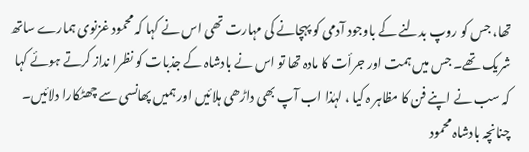تھا، جس کو روپ بدلنے کے باوجود آدمی کو پہچانے کی مہارت تھی اس نے کہا کہ محمود غزنوی ہمارے ساتھ شریک تھے۔ جس میں ہمت اور جرأت کا مادہ تھا تو اس نے بادشاہ کے جذبات کو نظرا نداز کرتے ہوئے کہا کہ سب نے اپنے فن کا مظاہر ہ کیا ، لہٰذا اب آپ بھی داڑھی ہلائیں اور ہمیں پھانسی سے چھٹکارا دلائیں۔ چنانچہ بادشاہ محمود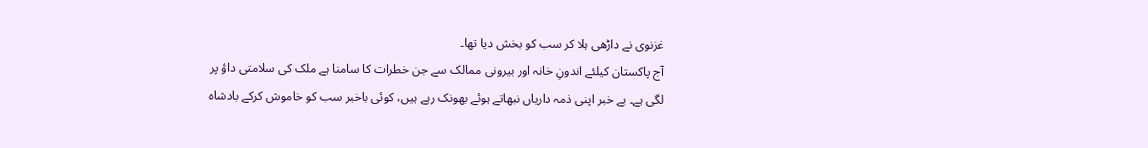غزنوی نے داڑھی ہلا کر سب کو بخش دیا تھا۔
آج پاکستان کیلئے اندونِ خانہ اور بیرونی ممالک سے جن خطرات کا سامنا ہے ملک کی سلامتی داؤ پر لگی ہے۔ بے خبر اپنی ذمہ داریاں نبھاتے ہوئے بھونک رہے ہیں، کوئی باخبر سب کو خاموش کرکے بادشاہ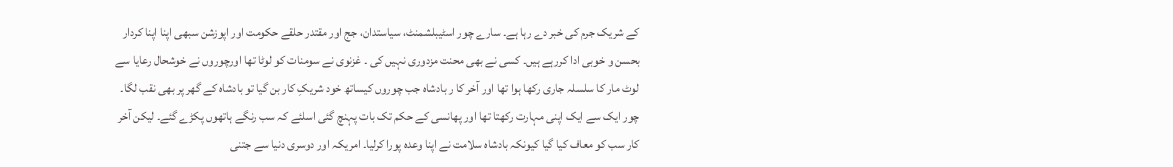کے شریک جرم کی خبر دے رہا ہے۔ سارے چور اسٹیبلشمنٹ، سیاستدان، جج اور مقتدر حلقے حکومت اور اپوزشن سبھی اپنا اپنا کردار بحسن و خوبی ادا کررہے ہیں۔ کسی نے بھی محنت مزدوری نہیں کی ۔ غزنوی نے سومنات کو لوٹا تھا اورچوروں نے خوشحال رعایا سے لوٹ مار کا سلسلہ جاری رکھا ہوا تھا اور آخر کا ر بادشاہ جب چوروں کیساتھ خود شریکِ کار بن گیا تو بادشاہ کے گھر پر بھی نقب لگا۔ چور ایک سے ایک اپنی مہارت رکھتا تھا اور پھانسی کے حکم تک بات پہنچ گئی اسلئے کہ سب رنگے ہاتھوں پکڑے گئے۔ لیکن آخر کار سب کو معاف کیا گیا کیونکہ بادشاہ سلامت نے اپنا وعدہ پورا کرلیا۔ امریکہ اور دوسری دنیا سے جتنی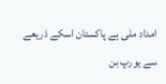امداد ملی ہے پاکستان اسکے ذریعے سے یورپ بن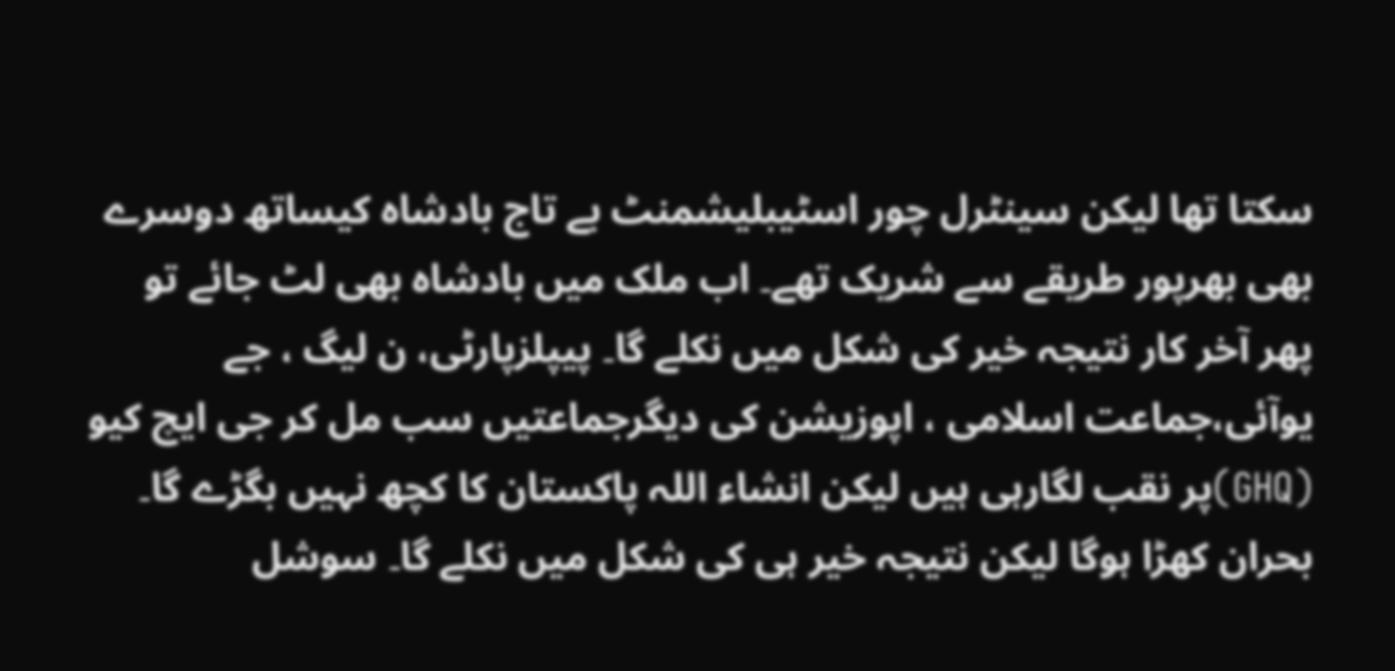سکتا تھا لیکن سینٹرل چور اسٹیبلیشمنٹ بے تاج بادشاہ کیساتھ دوسرے بھی بھرپور طریقے سے شریک تھے۔ اب ملک میں بادشاہ بھی لٹ جائے تو پھر آخر کار نتیجہ خیر کی شکل میں نکلے گا۔ پیپلزپارٹی، ن لیگ ، جے یوآئی،جماعت اسلامی ، اپوزیشن کی دیگرجماعتیں سب مل کر جی ایچ کیو (GHQ)پر نقب لگارہی ہیں لیکن انشاء اللہ پاکستان کا کچھ نہیں بگڑے گا۔ بحران کھڑا ہوگا لیکن نتیجہ خیر ہی کی شکل میں نکلے گا۔ سوشل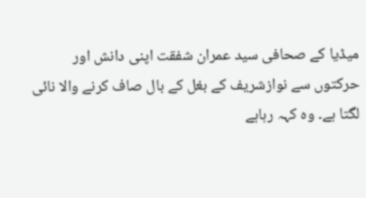میڈیا کے صحافی سید عمران شفقت اپنی دانش اور حرکتوں سے نوازشریف کے بغل کے بال صاف کرنے والا نائی لگتا ہے۔ وہ کہہ رہاہے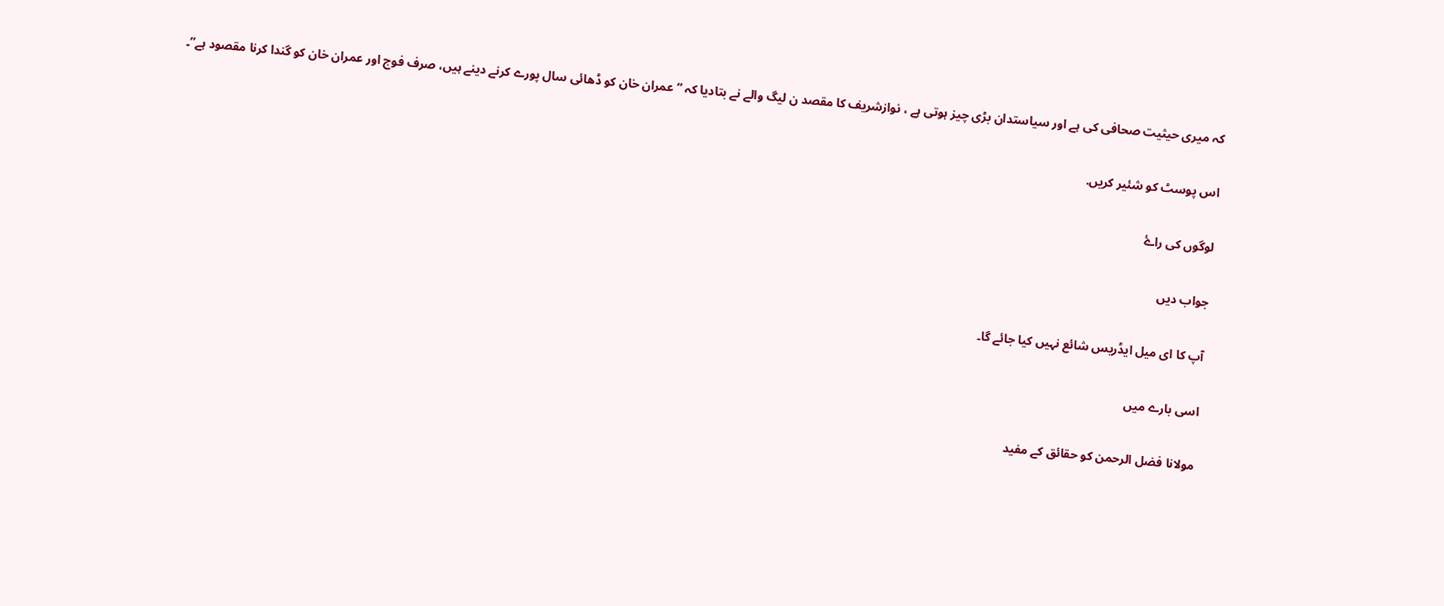کہ میری حیثیت صحافی کی ہے اور سیاستدان بڑی چیز ہوتی ہے ، نوازشریف کا مقصد ن لیگ والے نے بتادیا کہ ”عمران خان کو ڈھائی سال پورے کرنے دینے ہیں، صرف فوج اور عمران خان کو گندا کرنا مقصود ہے”۔

اس پوسٹ کو شئیر کریں.

لوگوں کی راۓ

جواب دیں

آپ کا ای میل ایڈریس شائع نہیں کیا جائے گا۔

اسی بارے میں

مولانا فضل الرحمن کو حقائق کے مفید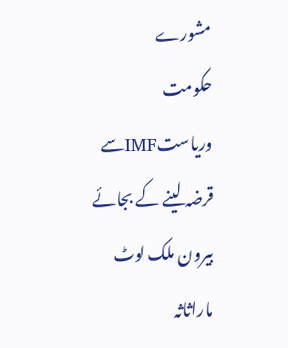مشورے
حکومت وریاستIMFسے قرضہ لینے کے بجائے بیرون ملک لوٹ ماراثاثہ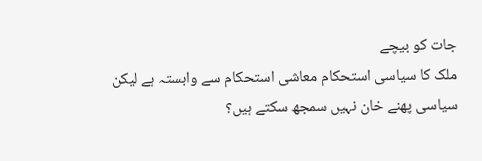جات کو بیچے
ملک کا سیاسی استحکام معاشی استحکام سے وابستہ ہے لیکن سیاسی پھنے خان نہیں سمجھ سکتے ہیں؟